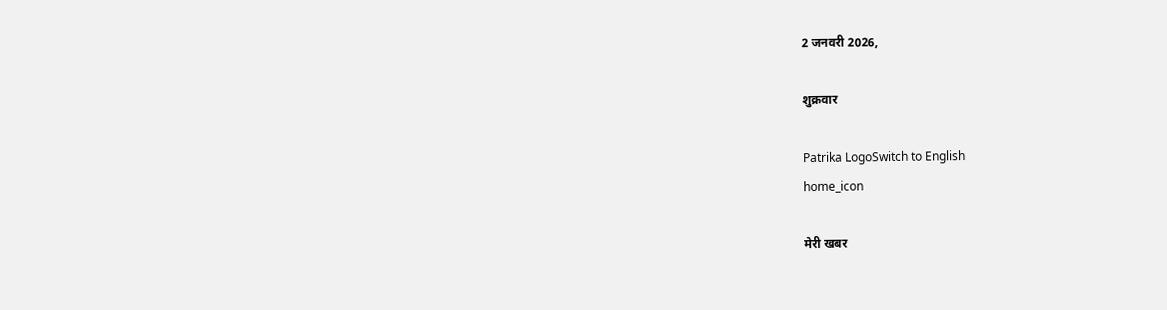2 जनवरी 2026,

शुक्रवार

Patrika LogoSwitch to English
home_icon

मेरी खबर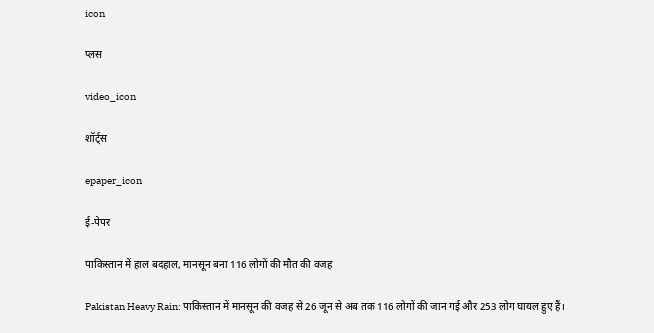icon

प्लस

video_icon

शॉर्ट्स

epaper_icon

ई-पेपर

पाकिस्तान में हाल बदहाल, मानसून बना 116 लोगों की मौत की वजह

Pakistan Heavy Rain: पाकिस्तान में मानसून की वजह से 26 जून से अब तक 116 लोगों की जान गई और 253 लोग घायल हुए हैं।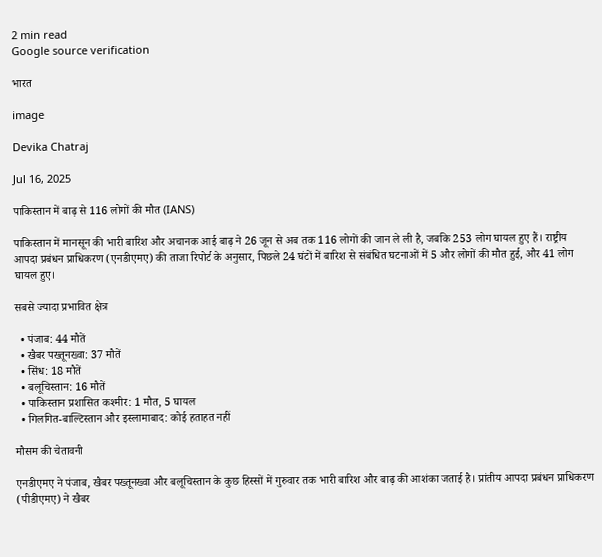2 min read
Google source verification

भारत

image

Devika Chatraj

Jul 16, 2025

पाकिस्तान में बाढ़ से 116 लोगों की मौत (IANS)

पाकिस्तान में मानसून की भारी बारिश और अचानक आई बाढ़ ने 26 जून से अब तक 116 लोगों की जान ले ली है, जबकि 253 लोग घायल हुए हैं। राष्ट्रीय आपदा प्रबंधन प्राधिकरण (एनडीएमए) की ताजा रिपोर्ट के अनुसार, पिछले 24 घंटों में बारिश से संबंधित घटनाओं में 5 और लोगों की मौत हुई, और 41 लोग घायल हुए।

सबसे ज्यादा प्रभावित क्षेत्र

  • पंजाब: 44 मौतें
  • खैबर पख्तूनख्वा: 37 मौतें
  • सिंध: 18 मौतें
  • बलूचिस्तान: 16 मौतें
  • पाकिस्तान प्रशासित कश्मीर: 1 मौत, 5 घायल
  • गिलगित-बाल्टिस्तान और इस्लामाबाद: कोई हताहत नहीं

मौसम की चेतावनी

एनडीएमए ने पंजाब, खैबर पख्तूनख्वा और बलूचिस्तान के कुछ हिस्सों में गुरुवार तक भारी बारिश और बाढ़ की आशंका जताई है। प्रांतीय आपदा प्रबंधन प्राधिकरण (पीडीएमए) ने खैबर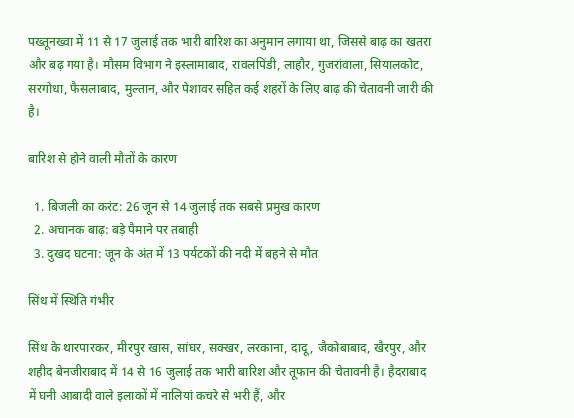पख्तूनख्वा में 11 से 17 जुलाई तक भारी बारिश का अनुमान लगाया था, जिससे बाढ़ का खतरा और बढ़ गया है। मौसम विभाग ने इस्लामाबाद, रावलपिंडी, लाहौर, गुजरांवाला, सियालकोट, सरगोधा, फैसलाबाद, मुल्तान, और पेशावर सहित कई शहरों के लिए बाढ़ की चेतावनी जारी की है।

बारिश से होने वाली मौतों के कारण

  1. बिजली का करंट: 26 जून से 14 जुलाई तक सबसे प्रमुख कारण
  2. अचानक बाढ़: बड़े पैमाने पर तबाही
  3. दुखद घटना: जून के अंत में 13 पर्यटकों की नदी में बहने से मौत

सिंध में स्थिति गंभीर

सिंध के थारपारकर, मीरपुर खास, सांघर, सक्खर, लरकाना, दादू, जैकोबाबाद, खैरपुर, और शहीद बेनजीराबाद में 14 से 16 जुलाई तक भारी बारिश और तूफान की चेतावनी है। हैदराबाद में घनी आबादी वाले इलाकों में नालियां कचरे से भरी हैं, और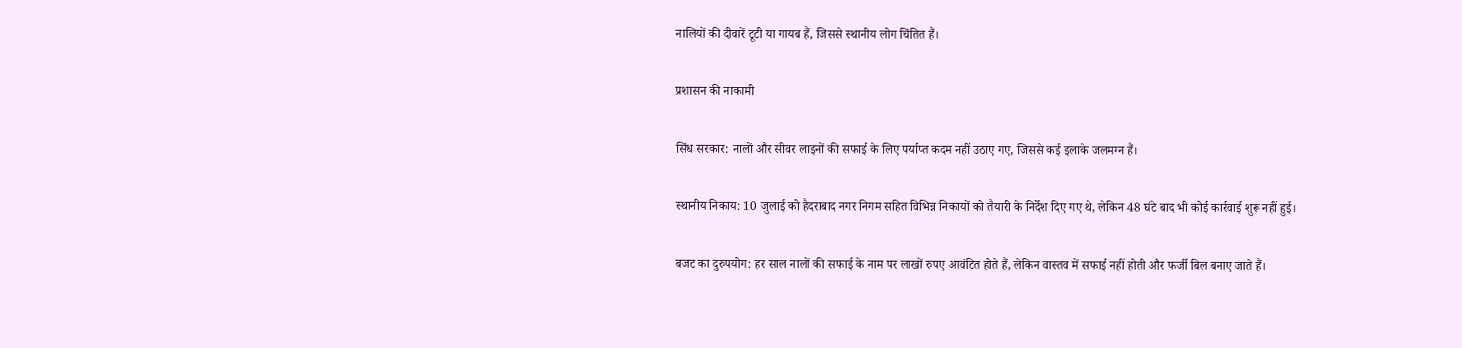नालियों की दीवारें टूटी या गायब हैं, जिससे स्थानीय लोग चिंतित हैं।

प्रशासन की नाकामी

सिंध सरकार: नालों और सीवर लाइनों की सफाई के लिए पर्याप्त कदम नहीं उठाए गए, जिससे कई इलाके जलमग्न हैं।

स्थानीय निकाय: 10 जुलाई को हैदराबाद नगर निगम सहित विभिन्न निकायों को तैयारी के निर्देश दिए गए थे, लेकिन 48 घंटे बाद भी कोई कार्रवाई शुरू नहीं हुई।

बजट का दुरुपयोग: हर साल नालों की सफाई के नाम पर लाखों रुपए आवंटित होते हैं, लेकिन वास्तव में सफाई नहीं होती और फर्जी बिल बनाए जाते हैं।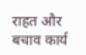राहत और बचाव कार्य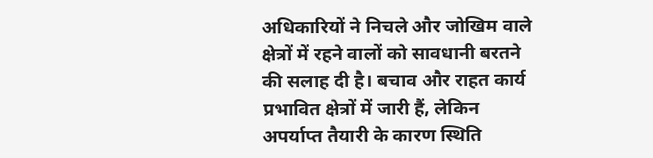अधिकारियों ने निचले और जोखिम वाले क्षेत्रों में रहने वालों को सावधानी बरतने की सलाह दी है। बचाव और राहत कार्य प्रभावित क्षेत्रों में जारी हैं, लेकिन अपर्याप्त तैयारी के कारण स्थिति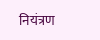नियंत्रण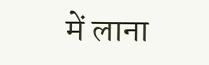में लाना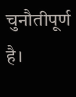चुनौतीपूर्ण है।